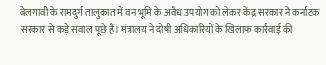बेलगावी के रामदुर्ग तालुकात में वन भूमि के अवैध उपयोग को लेकर केंद्र सरकार ने कर्नाटक सरकार से कड़े सवाल पूछे हैं। मंत्रालय ने दोषी अधिकारियों के खिलाफ कार्रवाई की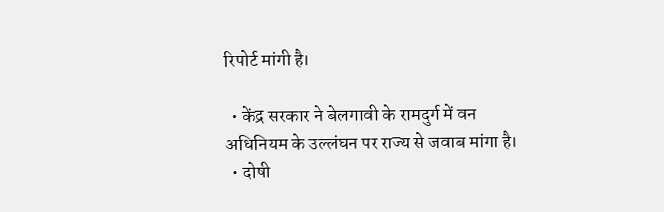रिपोर्ट मांगी है।

  • केंद्र सरकार ने बेलगावी के रामदुर्ग में वन अधिनियम के उल्लंघन पर राज्य से जवाब मांगा है।
  • दोषी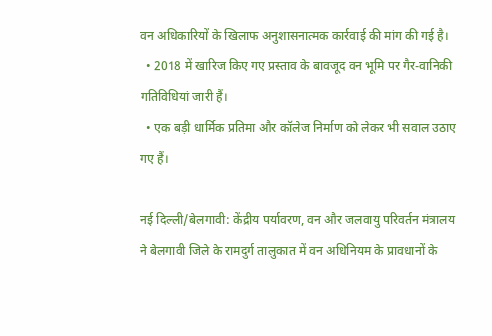वन अधिकारियों के खिलाफ अनुशासनात्मक कार्रवाई की मांग की गई है।
  • 2018 में खारिज किए गए प्रस्ताव के बावजूद वन भूमि पर गैर-वानिकी गतिविधियां जारी हैं।
  • एक बड़ी धार्मिक प्रतिमा और कॉलेज निर्माण को लेकर भी सवाल उठाए गए हैं।

नई दिल्ली/बेलगावी: केंद्रीय पर्यावरण, वन और जलवायु परिवर्तन मंत्रालय ने बेलगावी जिले के रामदुर्ग तालुकात में वन अधिनियम के प्रावधानों के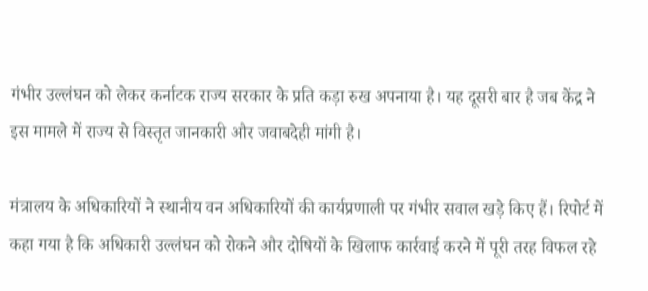गंभीर उल्लंघन को लेकर कर्नाटक राज्य सरकार के प्रति कड़ा रुख अपनाया है। यह दूसरी बार है जब केंद्र ने इस मामले में राज्य से विस्तृत जानकारी और जवाबदेही मांगी है।

मंत्रालय के अधिकारियों ने स्थानीय वन अधिकारियों की कार्यप्रणाली पर गंभीर सवाल खड़े किए हैं। रिपोर्ट में कहा गया है कि अधिकारी उल्लंघन को रोकने और दोषियों के खिलाफ कार्रवाई करने में पूरी तरह विफल रहे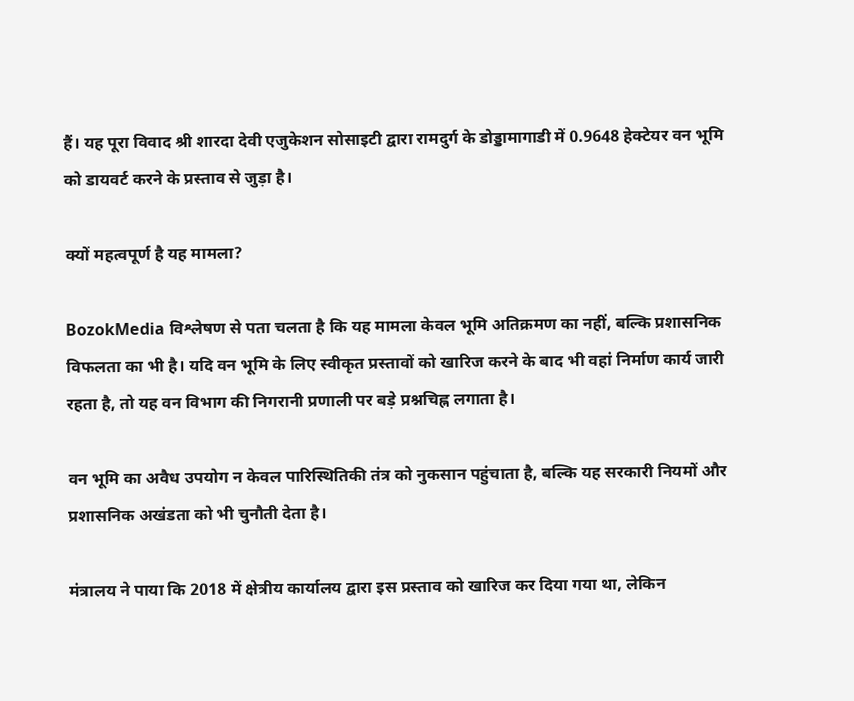हैं। यह पूरा विवाद श्री शारदा देवी एजुकेशन सोसाइटी द्वारा रामदुर्ग के डोड्डामागाडी में 0.9648 हेक्टेयर वन भूमि को डायवर्ट करने के प्रस्ताव से जुड़ा है।

क्यों महत्वपूर्ण है यह मामला?

BozokMedia विश्लेषण से पता चलता है कि यह मामला केवल भूमि अतिक्रमण का नहीं, बल्कि प्रशासनिक विफलता का भी है। यदि वन भूमि के लिए स्वीकृत प्रस्तावों को खारिज करने के बाद भी वहां निर्माण कार्य जारी रहता है, तो यह वन विभाग की निगरानी प्रणाली पर बड़े प्रश्नचिह्न लगाता है।

वन भूमि का अवैध उपयोग न केवल पारिस्थितिकी तंत्र को नुकसान पहुंचाता है, बल्कि यह सरकारी नियमों और प्रशासनिक अखंडता को भी चुनौती देता है।

मंत्रालय ने पाया कि 2018 में क्षेत्रीय कार्यालय द्वारा इस प्रस्ताव को खारिज कर दिया गया था, लेकिन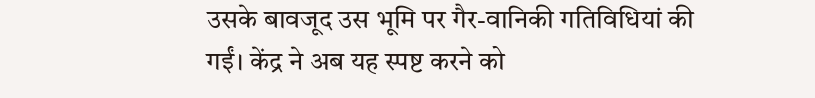उसके बावजूद उस भूमि पर गैर-वानिकी गतिविधियां की गईं। केंद्र ने अब यह स्पष्ट करने को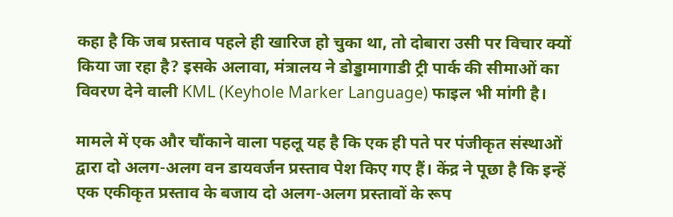कहा है कि जब प्रस्ताव पहले ही खारिज हो चुका था, तो दोबारा उसी पर विचार क्यों किया जा रहा है? इसके अलावा, मंत्रालय ने डोड्डामागाडी ट्री पार्क की सीमाओं का विवरण देने वाली KML (Keyhole Marker Language) फाइल भी मांगी है।

मामले में एक और चौंकाने वाला पहलू यह है कि एक ही पते पर पंजीकृत संस्थाओं द्वारा दो अलग-अलग वन डायवर्जन प्रस्ताव पेश किए गए हैं। केंद्र ने पूछा है कि इन्हें एक एकीकृत प्रस्ताव के बजाय दो अलग-अलग प्रस्तावों के रूप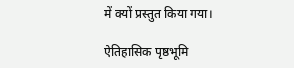में क्यों प्रस्तुत किया गया।

ऐतिहासिक पृष्ठभूमि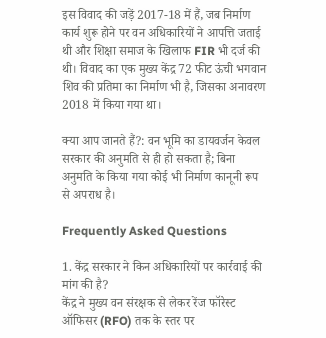इस विवाद की जड़ें 2017-18 में हैं, जब निर्माण कार्य शुरू होने पर वन अधिकारियों ने आपत्ति जताई थी और शिक्षा समाज के खिलाफ FIR भी दर्ज की थी। विवाद का एक मुख्य केंद्र 72 फीट ऊंची भगवान शिव की प्रतिमा का निर्माण भी है, जिसका अनावरण 2018 में किया गया था।

क्या आप जानते हैं?: वन भूमि का डायवर्जन केवल सरकार की अनुमति से ही हो सकता है; बिना अनुमति के किया गया कोई भी निर्माण कानूनी रूप से अपराध है।

Frequently Asked Questions

1. केंद्र सरकार ने किन अधिकारियों पर कार्रवाई की मांग की है?
केंद्र ने मुख्य वन संरक्षक से लेकर रेंज फॉरेस्ट ऑफिसर (RFO) तक के स्तर पर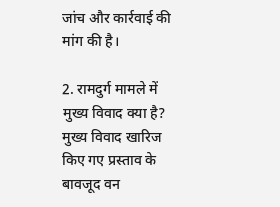जांच और कार्रवाई की मांग की है।

2. रामदुर्ग मामले में मुख्य विवाद क्या है?
मुख्य विवाद खारिज किए गए प्रस्ताव के बावजूद वन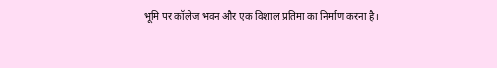भूमि पर कॉलेज भवन और एक विशाल प्रतिमा का निर्माण करना है।